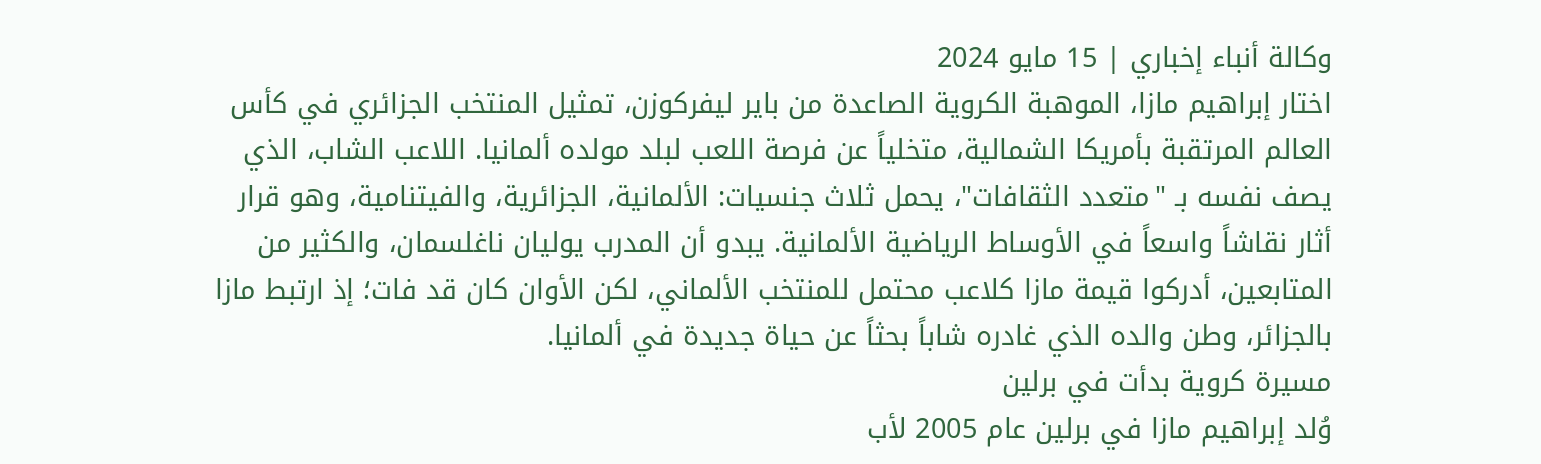وكالة أنباء إخباري | 15 مايو 2024
اختار إبراهيم مازا، الموهبة الكروية الصاعدة من باير ليفركوزن، تمثيل المنتخب الجزائري في كأس العالم المرتقبة بأمريكا الشمالية، متخلياً عن فرصة اللعب لبلد مولده ألمانيا. اللاعب الشاب، الذي يصف نفسه بـ "متعدد الثقافات"، يحمل ثلاث جنسيات: الألمانية، الجزائرية، والفيتنامية، وهو قرار أثار نقاشاً واسعاً في الأوساط الرياضية الألمانية. يبدو أن المدرب يوليان ناغلسمان، والكثير من المتابعين، أدركوا قيمة مازا كلاعب محتمل للمنتخب الألماني، لكن الأوان كان قد فات؛ إذ ارتبط مازا بالجزائر، وطن والده الذي غادره شاباً بحثاً عن حياة جديدة في ألمانيا.
مسيرة كروية بدأت في برلين
وُلد إبراهيم مازا في برلين عام 2005 لأب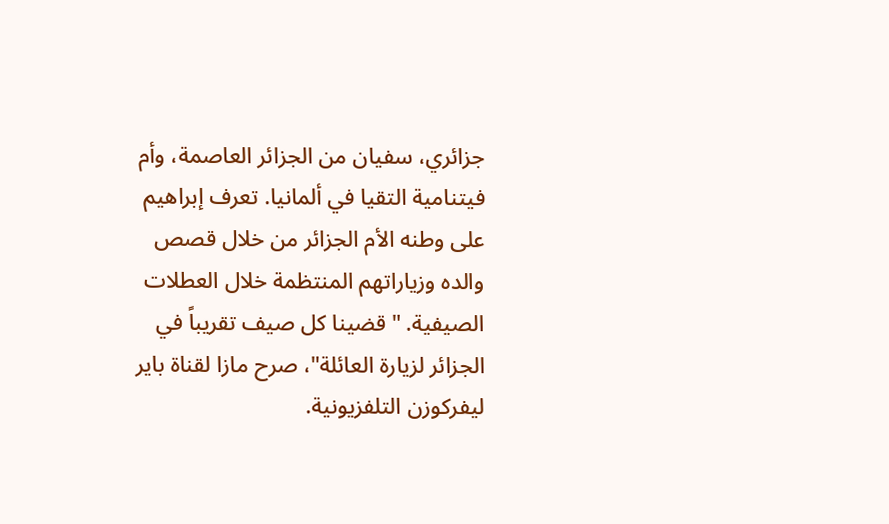جزائري، سفيان من الجزائر العاصمة، وأم فيتنامية التقيا في ألمانيا. تعرف إبراهيم على وطنه الأم الجزائر من خلال قصص والده وزياراتهم المنتظمة خلال العطلات الصيفية. "قضينا كل صيف تقريباً في الجزائر لزيارة العائلة"، صرح مازا لقناة باير ليفركوزن التلفزيونية.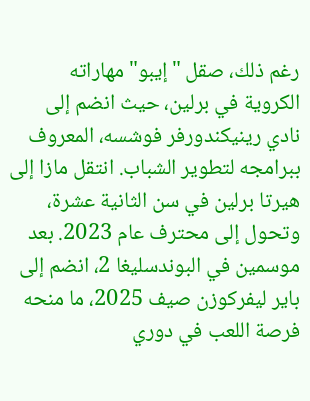رغم ذلك، صقل "إيبو" مهاراته الكروية في برلين، حيث انضم إلى نادي رينيكندورفر فوشسه، المعروف ببرامجه لتطوير الشباب. انتقل مازا إلى هيرتا برلين في سن الثانية عشرة، وتحول إلى محترف عام 2023. بعد موسمين في البوندسليغا 2، انضم إلى باير ليفركوزن صيف 2025، ما منحه فرصة اللعب في دوري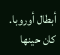أبطال أوروبا. كان حينها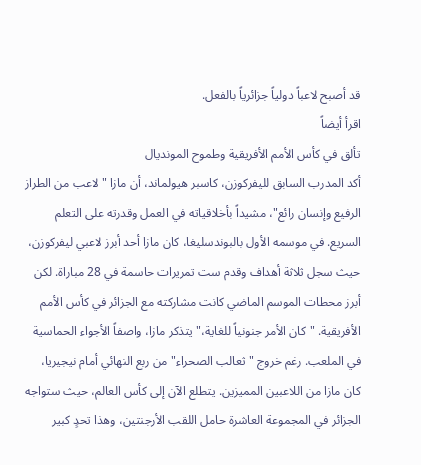قد أصبح لاعباً دولياً جزائرياً بالفعل.
اقرأ أيضاً
تألق في كأس الأمم الأفريقية وطموح المونديال
أكد المدرب السابق لليفركوزن، كاسبر هيولماند، أن مازا "لاعب من الطراز الرفيع وإنسان رائع"، مشيداً بأخلاقياته في العمل وقدرته على التعلم السريع. في موسمه الأول بالبوندسليغا، كان مازا أحد أبرز لاعبي ليفركوزن، حيث سجل ثلاثة أهداف وقدم ست تمريرات حاسمة في 28 مباراة. لكن أبرز محطات الموسم الماضي كانت مشاركته مع الجزائر في كأس الأمم الأفريقية. "كان الأمر جنونياً للغاية،" يتذكر مازا، واصفاً الأجواء الحماسية في الملعب. رغم خروج "ثعالب الصحراء" من ربع النهائي أمام نيجيريا، كان مازا من اللاعبين المميزين. يتطلع الآن إلى كأس العالم، حيث ستواجه الجزائر في المجموعة العاشرة حامل اللقب الأرجنتين، وهذا تحدٍ كبير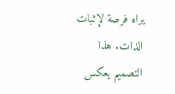يراه فرصة لإثبات الذات. هذا التصميم يعكس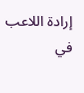إرادة اللاعب في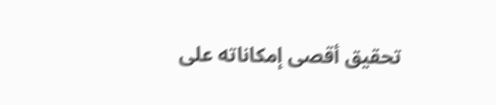تحقيق أقصى إمكاناته على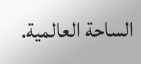الساحة العالمية.